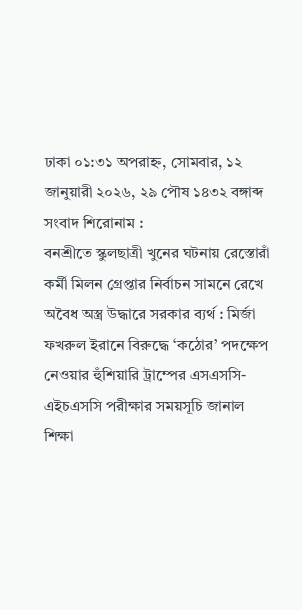ঢাকা ০১:৩১ অপরাহ্ন, সোমবার, ১২ জানুয়ারী ২০২৬, ২৯ পৌষ ১৪৩২ বঙ্গাব্দ
সংবাদ শিরোনাম :
বনশ্রীতে স্কুলছাত্রী খুনের ঘটনায় রেস্তোরাঁ কর্মী মিলন গ্রেপ্তার নির্বাচন সামনে রেখে অবৈধ অস্ত্র উদ্ধারে সরকার ব্যর্থ : মির্জা ফখরুল ইরানে বিরুদ্ধে ‘কঠোর’ পদক্ষেপ নেওয়ার হুঁশিয়ারি ট্রাম্পের এসএসসি-এইচএসসি পরীক্ষার সময়সূচি জানাল শিক্ষা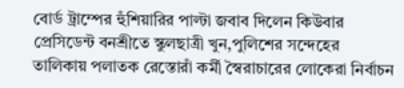বোর্ড ট্রাম্পের হুঁশিয়ারির পাল্টা জবাব দিলেন কিউবার প্রেসিডেন্ট বনশ্রীতে স্কুলছাত্রী খুন,পুলিশের সন্দেহের তালিকায় পলাতক রেস্তোরাঁ কর্মী স্বৈরাচারের লোকেরা নির্বাচন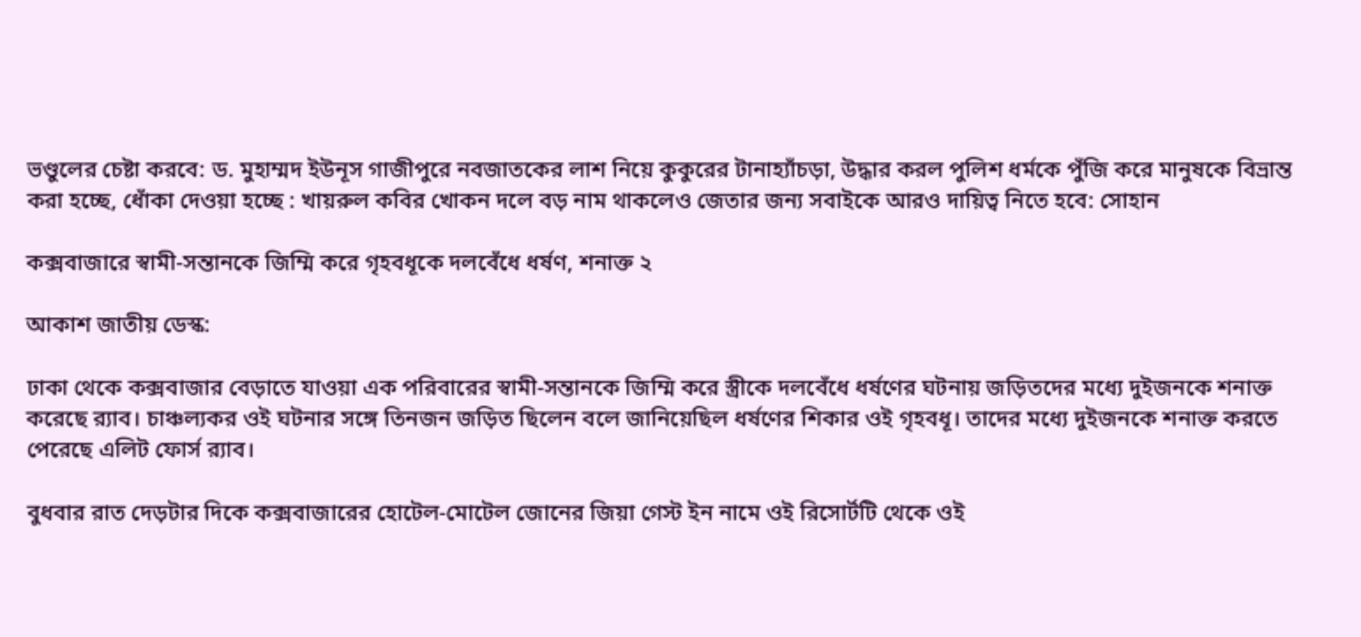ভণ্ডুলের চেষ্টা করবে: ড. মুহাম্মদ ইউনূস গাজীপুরে নবজাতকের লাশ নিয়ে কুকুরের টানাহ্যাঁচড়া, উদ্ধার করল পুলিশ ধর্মকে পুঁজি করে মানুষকে বিভ্রান্ত করা হচ্ছে, ধোঁকা দেওয়া হচ্ছে : খায়রুল কবির খোকন দলে বড় নাম থাকলেও জেতার জন্য সবাইকে আরও দায়িত্ব নিতে হবে: সোহান

কক্সবাজারে স্বামী-সন্তানকে জিম্মি করে গৃহবধূকে দলবেঁধে ধর্ষণ, শনাক্ত ২

আকাশ জাতীয় ডেস্ক:

ঢাকা থেকে কক্সবাজার বেড়াতে যাওয়া এক পরিবারের স্বামী-সন্তানকে জিম্মি করে স্ত্রীকে দলবেঁধে ধর্ষণের ঘটনায় জড়িতদের মধ্যে দুইজনকে শনাক্ত করেছে র‌্যাব। চাঞ্চল্যকর ওই ঘটনার সঙ্গে তিনজন জড়িত ছিলেন বলে জানিয়েছিল ধর্ষণের শিকার ওই গৃহবধূ। তাদের মধ্যে দুইজনকে শনাক্ত করতে পেরেছে এলিট ফোর্স র‌্যাব।

বুধবার রাত দেড়টার দিকে কক্সবাজারের হোটেল-মোটেল জোনের জিয়া গেস্ট ইন নামে ওই রিসোর্টটি থেকে ওই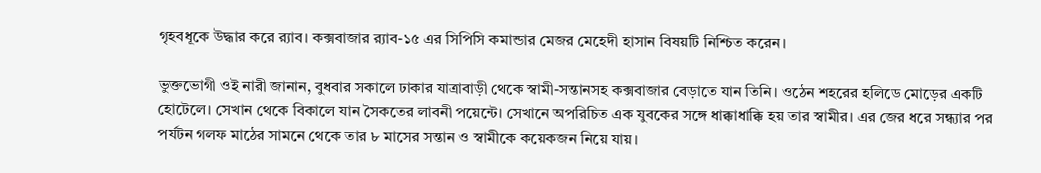গৃহবধূকে উদ্ধার করে র‌্যাব। কক্সবাজার র‌্যাব-১৫ এর সিপিসি কমান্ডার মেজর মেহেদী হাসান বিষয়টি নিশ্চিত করেন।

ভুক্তভোগী ওই নারী জানান, বুধবার সকালে ঢাকার যাত্রাবাড়ী থেকে স্বামী-সন্তানসহ কক্সবাজার বেড়াতে যান তিনি। ওঠেন শহরের হলিডে মোড়ের একটি হোটেলে। সেখান থেকে বিকালে যান সৈকতের লাবনী পয়েন্টে। সেখানে অপরিচিত এক যুবকের সঙ্গে ধাক্কাধাক্কি হয় তার স্বামীর। এর জের ধরে সন্ধ্যার পর পর্যটন গলফ মাঠের সামনে থেকে তার ৮ মাসের সন্তান ও স্বামীকে কয়েকজন নিয়ে যায়।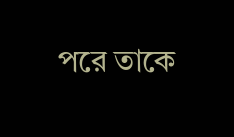পরে তাকে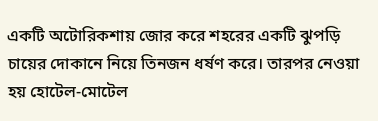একটি অটোরিকশায় জোর করে শহরের একটি ঝুপড়ি চায়ের দোকানে নিয়ে তিনজন ধর্ষণ করে। তারপর নেওয়া হয় হোটেল-মোটেল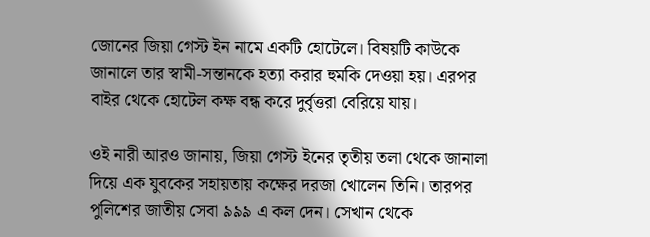জোনের জিয়া গেস্ট ইন নামে একটি হোটেলে। বিষয়টি কাউকে জানালে তার স্বামী-সন্তানকে হত্যা করার হুমকি দেওয়া হয়। এরপর বাইর থেকে হোটেল কক্ষ বন্ধ করে দুর্বৃত্তরা বেরিয়ে যায়।

ওই নারী আরও জানায়, জিয়া গেস্ট ইনের তৃতীয় তলা থেকে জানালা দিয়ে এক যুবকের সহায়তায় কক্ষের দরজা খোলেন তিনি। তারপর পুলিশের জাতীয় সেবা ৯৯৯ এ কল দেন। সেখান থেকে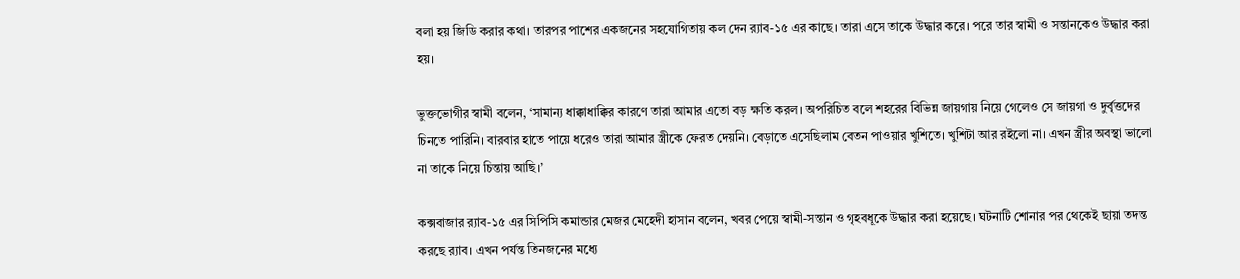বলা হয় জিডি করার কথা। তারপর পাশের একজনের সহযোগিতায় কল দেন র‌্যাব-১৫ এর কাছে। তারা এসে তাকে উদ্ধার করে। পরে তার স্বামী ও সন্তানকেও উদ্ধার করা হয়।

ভুক্তভোগীর স্বামী বলেন, ‘সামান্য ধাক্কাধাক্কির কারণে তারা আমার এতো বড় ক্ষতি করল। অপরিচিত বলে শহরের বিভিন্ন জায়গায় নিয়ে গেলেও সে জায়গা ও দুর্বৃত্তদের চিনতে পারিনি। বারবার হাতে পায়ে ধরেও তারা আমার স্ত্রীকে ফেরত দেয়নি। বেড়াতে এসেছিলাম বেতন পাওয়ার খুশিতে। খুশিটা আর রইলো না। এখন স্ত্রীর অবস্থা ভালো না তাকে নিয়ে চিন্তায় আছি।’

কক্সবাজার র‌্যাব-১৫ এর সিপিসি কমান্ডার মেজর মেহেদী হাসান বলেন, খবর পেয়ে স্বামী-সন্তান ও গৃহবধূকে উদ্ধার করা হয়েছে। ঘটনাটি শোনার পর থেকেই ছায়া তদন্ত করছে র‌্যাব। এখন পর্যন্ত তিনজনের মধ্যে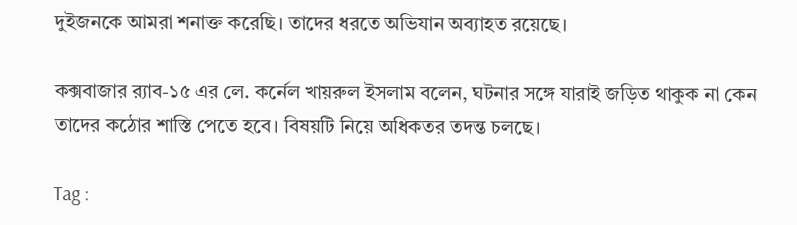দুইজনকে আমরা শনাক্ত করেছি। তাদের ধরতে অভিযান অব্যাহত রয়েছে।

কক্সবাজার র‌্যাব-১৫ এর লে. কর্নেল খায়রুল ইসলাম বলেন, ঘটনার সঙ্গে যারাই জড়িত থাকুক না কেন তাদের কঠোর শাস্তি পেতে হবে। বিষয়টি নিয়ে অধিকতর তদন্ত চলছে।

Tag :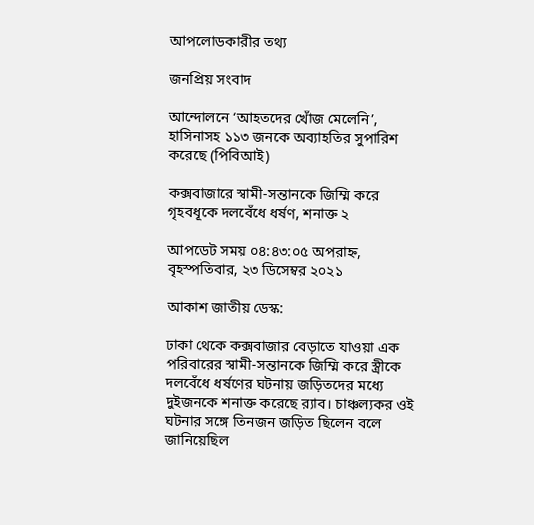আপলোডকারীর তথ্য

জনপ্রিয় সংবাদ

আন্দোলনে ‘আহতদের খোঁজ মেলেনি’, হাসিনাসহ ১১৩ জনকে অব্যাহতির সুপারিশ করেছে (পিবিআই)

কক্সবাজারে স্বামী-সন্তানকে জিম্মি করে গৃহবধূকে দলবেঁধে ধর্ষণ, শনাক্ত ২

আপডেট সময় ০৪:৪৩:০৫ অপরাহ্ন, বৃহস্পতিবার, ২৩ ডিসেম্বর ২০২১

আকাশ জাতীয় ডেস্ক:

ঢাকা থেকে কক্সবাজার বেড়াতে যাওয়া এক পরিবারের স্বামী-সন্তানকে জিম্মি করে স্ত্রীকে দলবেঁধে ধর্ষণের ঘটনায় জড়িতদের মধ্যে দুইজনকে শনাক্ত করেছে র‌্যাব। চাঞ্চল্যকর ওই ঘটনার সঙ্গে তিনজন জড়িত ছিলেন বলে জানিয়েছিল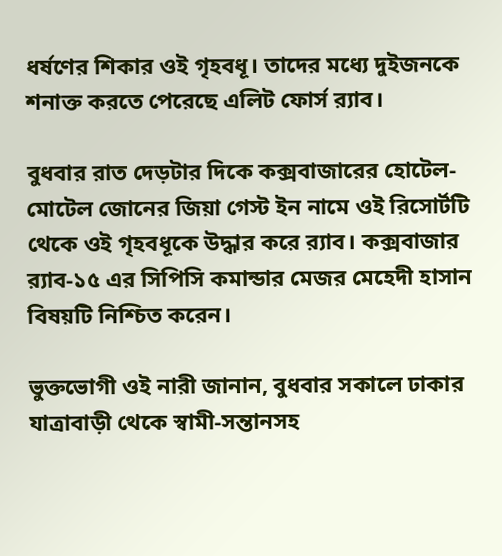ধর্ষণের শিকার ওই গৃহবধূ। তাদের মধ্যে দুইজনকে শনাক্ত করতে পেরেছে এলিট ফোর্স র‌্যাব।

বুধবার রাত দেড়টার দিকে কক্সবাজারের হোটেল-মোটেল জোনের জিয়া গেস্ট ইন নামে ওই রিসোর্টটি থেকে ওই গৃহবধূকে উদ্ধার করে র‌্যাব। কক্সবাজার র‌্যাব-১৫ এর সিপিসি কমান্ডার মেজর মেহেদী হাসান বিষয়টি নিশ্চিত করেন।

ভুক্তভোগী ওই নারী জানান, বুধবার সকালে ঢাকার যাত্রাবাড়ী থেকে স্বামী-সন্তানসহ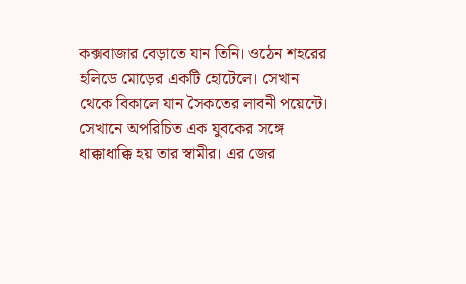কক্সবাজার বেড়াতে যান তিনি। ওঠেন শহরের হলিডে মোড়ের একটি হোটেলে। সেখান থেকে বিকালে যান সৈকতের লাবনী পয়েন্টে। সেখানে অপরিচিত এক যুবকের সঙ্গে ধাক্কাধাক্কি হয় তার স্বামীর। এর জের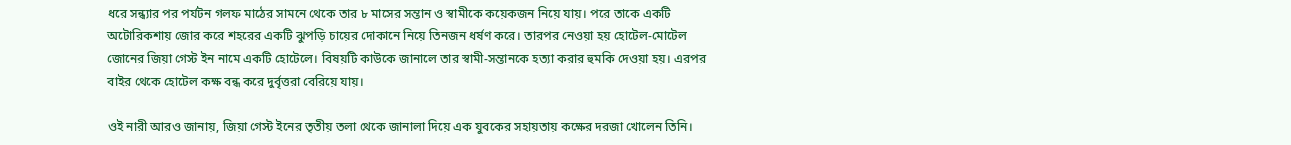ধরে সন্ধ্যার পর পর্যটন গলফ মাঠের সামনে থেকে তার ৮ মাসের সন্তান ও স্বামীকে কয়েকজন নিয়ে যায়। পরে তাকে একটি অটোরিকশায় জোর করে শহরের একটি ঝুপড়ি চায়ের দোকানে নিয়ে তিনজন ধর্ষণ করে। তারপর নেওয়া হয় হোটেল-মোটেল জোনের জিয়া গেস্ট ইন নামে একটি হোটেলে। বিষয়টি কাউকে জানালে তার স্বামী-সন্তানকে হত্যা করার হুমকি দেওয়া হয়। এরপর বাইর থেকে হোটেল কক্ষ বন্ধ করে দুর্বৃত্তরা বেরিয়ে যায়।

ওই নারী আরও জানায়, জিয়া গেস্ট ইনের তৃতীয় তলা থেকে জানালা দিয়ে এক যুবকের সহায়তায় কক্ষের দরজা খোলেন তিনি।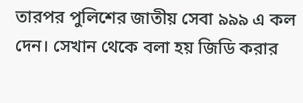তারপর পুলিশের জাতীয় সেবা ৯৯৯ এ কল দেন। সেখান থেকে বলা হয় জিডি করার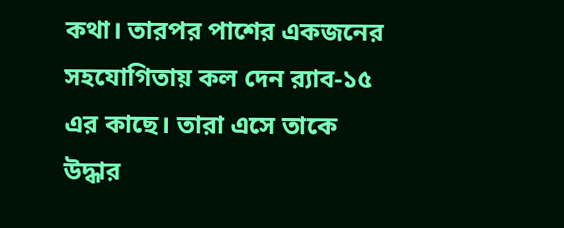কথা। তারপর পাশের একজনের সহযোগিতায় কল দেন র‌্যাব-১৫ এর কাছে। তারা এসে তাকে উদ্ধার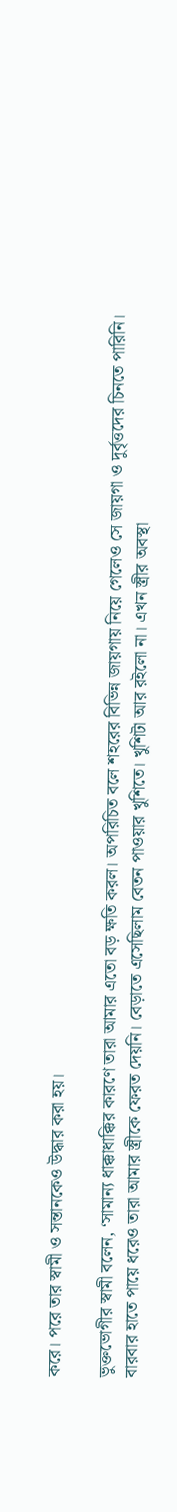করে। পরে তার স্বামী ও সন্তানকেও উদ্ধার করা হয়।

ভুক্তভোগীর স্বামী বলেন, ‘সামান্য ধাক্কাধাক্কির কারণে তারা আমার এতো বড় ক্ষতি করল। অপরিচিত বলে শহরের বিভিন্ন জায়গায় নিয়ে গেলেও সে জায়গা ও দুর্বৃত্তদের চিনতে পারিনি। বারবার হাতে পায়ে ধরেও তারা আমার স্ত্রীকে ফেরত দেয়নি। বেড়াতে এসেছিলাম বেতন পাওয়ার খুশিতে। খুশিটা আর রইলো না। এখন স্ত্রীর অবস্থা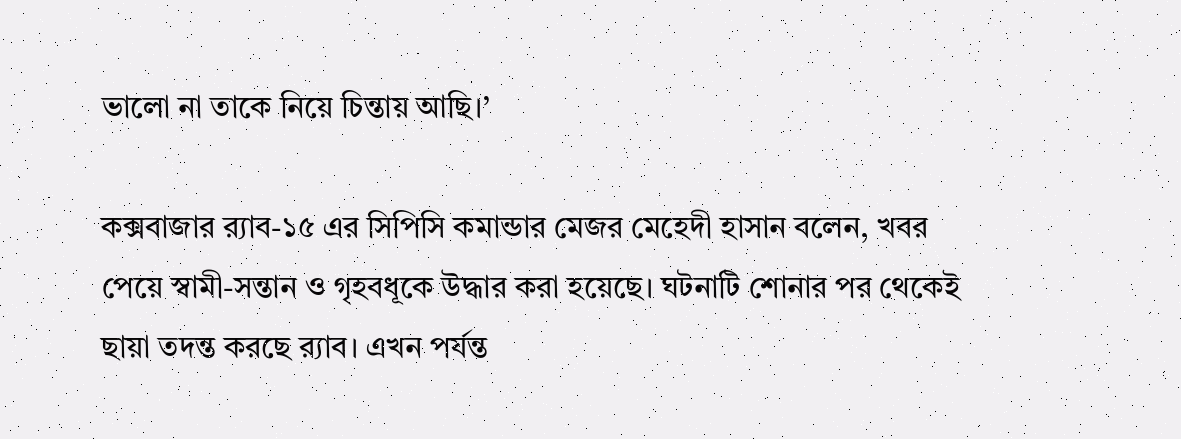ভালো না তাকে নিয়ে চিন্তায় আছি।’

কক্সবাজার র‌্যাব-১৫ এর সিপিসি কমান্ডার মেজর মেহেদী হাসান বলেন, খবর পেয়ে স্বামী-সন্তান ও গৃহবধূকে উদ্ধার করা হয়েছে। ঘটনাটি শোনার পর থেকেই ছায়া তদন্ত করছে র‌্যাব। এখন পর্যন্ত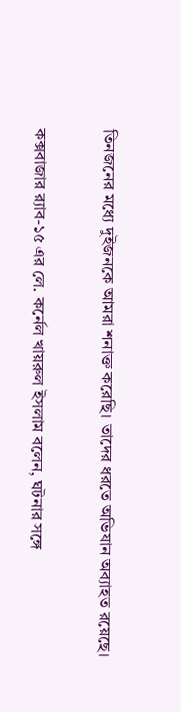তিনজনের মধ্যে দুইজনকে আমরা শনাক্ত করেছি। তাদের ধরতে অভিযান অব্যাহত রয়েছে।

কক্সবাজার র‌্যাব-১৫ এর লে. কর্নেল খায়রুল ইসলাম বলেন, ঘটনার সঙ্গে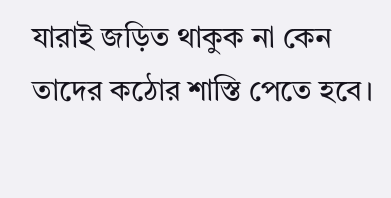যারাই জড়িত থাকুক না কেন তাদের কঠোর শাস্তি পেতে হবে।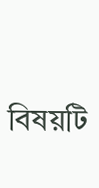বিষয়টি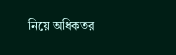নিয়ে অধিকতর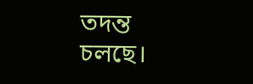তদন্ত চলছে।